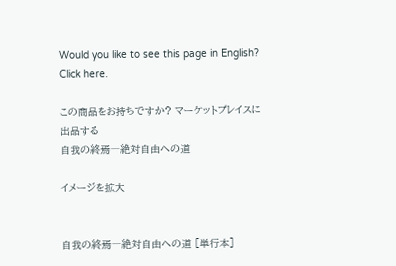Would you like to see this page in English? Click here.

この商品をお持ちですか? マーケットプレイスに出品する
自我の終焉―絶対自由への道

イメージを拡大


自我の終焉―絶対自由への道 [単行本]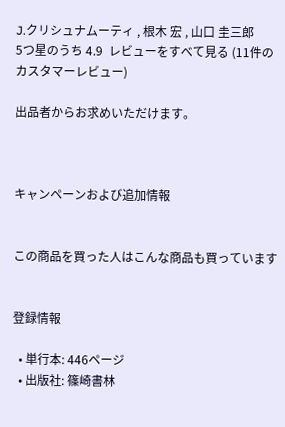J.クリシュナムーティ , 根木 宏 , 山口 圭三郎
5つ星のうち 4.9  レビューをすべて見る (11件のカスタマーレビュー)

出品者からお求めいただけます。



キャンペーンおよび追加情報


この商品を買った人はこんな商品も買っています


登録情報

  • 単行本: 446ページ
  • 出版社: 篠崎書林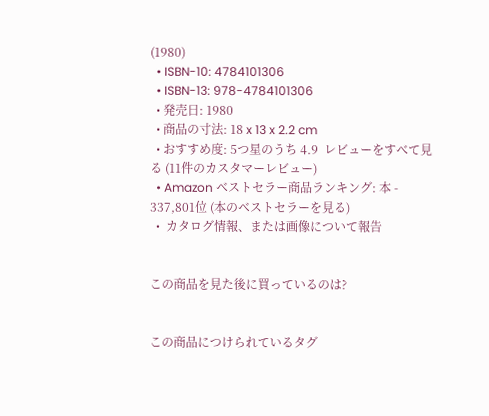(1980)
  • ISBN-10: 4784101306
  • ISBN-13: 978-4784101306
  • 発売日: 1980
  • 商品の寸法: 18 x 13 x 2.2 cm
  • おすすめ度: 5つ星のうち 4.9  レビューをすべて見る (11件のカスタマーレビュー)
  • Amazon ベストセラー商品ランキング: 本 - 337,801位 (本のベストセラーを見る)
  •  カタログ情報、または画像について報告


この商品を見た後に買っているのは?


この商品につけられているタグ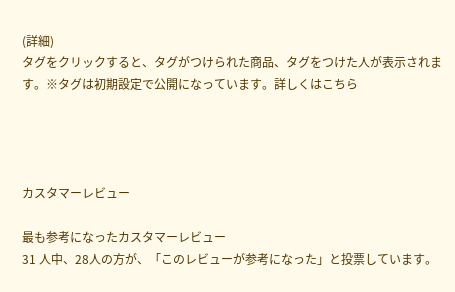(詳細)
タグをクリックすると、タグがつけられた商品、タグをつけた人が表示されます。※タグは初期設定で公開になっています。詳しくはこちら




カスタマーレビュー

最も参考になったカスタマーレビュー
31 人中、28人の方が、「このレビューが参考になった」と投票しています。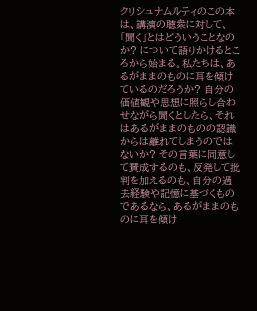クリシュナムルティのこの本は、講演の聴衆に対して、「聞く」とはどういうことなのか? について語りかけるところから始まる。私たちは、あるがままのものに耳を傾けているのだろうか? 自分の価値観や思想に照らし合わせながら聞くとしたら、それはあるがままのものの認識からは離れてしまうのではないか? その言葉に同意して賛成するのも、反発して批判を加えるのも、自分の過去経験や記憶に基づくものであるなら、あるがままのものに耳を傾け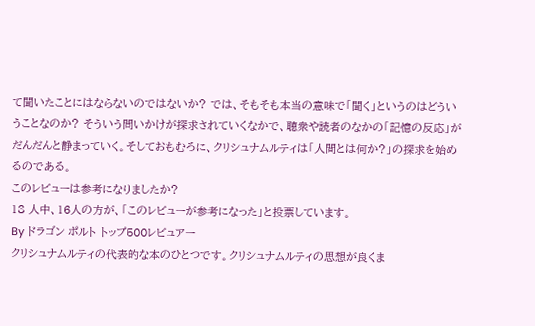て聞いたことにはならないのではないか? では、そもそも本当の意味で「聞く」というのはどういうことなのか? そういう問いかけが探求されていくなかで、聴衆や読者のなかの「記憶の反応」がだんだんと静まっていく。そしておもむろに、クリシュナムルティは「人間とは何か?」の探求を始めるのである。
このレビューは参考になりましたか?
18 人中、16人の方が、「このレビューが参考になった」と投票しています。
By ドラゴン ポルト トップ500レビュアー
クリシュナムルティの代表的な本のひとつです。クリシュナムルティの思想が良くま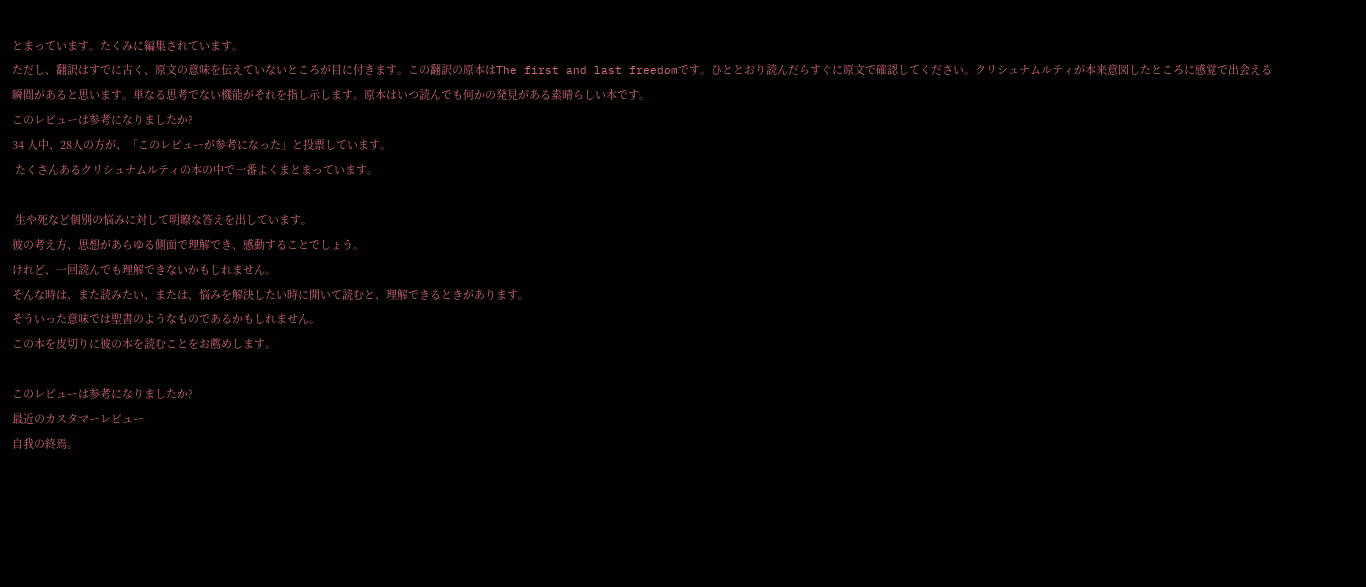とまっています。たくみに編集されています。
ただし、翻訳はすでに古く、原文の意味を伝えていないところが目に付きます。この翻訳の原本はThe first and last freedomです。ひととおり読んだらすぐに原文で確認してください。クリシュナムルティが本来意図したところに感覚で出会える瞬間があると思います。単なる思考でない機能がそれを指し示します。原本はいつ読んでも何かの発見がある素晴らしい本です。
このレビューは参考になりましたか?
34 人中、28人の方が、「このレビューが参考になった」と投票しています。
 たくさんあるクリシュナムルティの本の中で一番よくまとまっています。

 生や死など個別の悩みに対して明瞭な答えを出しています。
彼の考え方、思想があらゆる側面で理解でき、感動することでしょう。
けれど、一回読んでも理解できないかもしれません。
そんな時は、また読みたい、または、悩みを解決したい時に開いて読むと、理解できるときがあります。
そういった意味では聖書のようなものであるかもしれません。
この本を皮切りに彼の本を読むことをお薦めします。

このレビューは参考になりましたか?
最近のカスタマーレビュー
自我の終焉。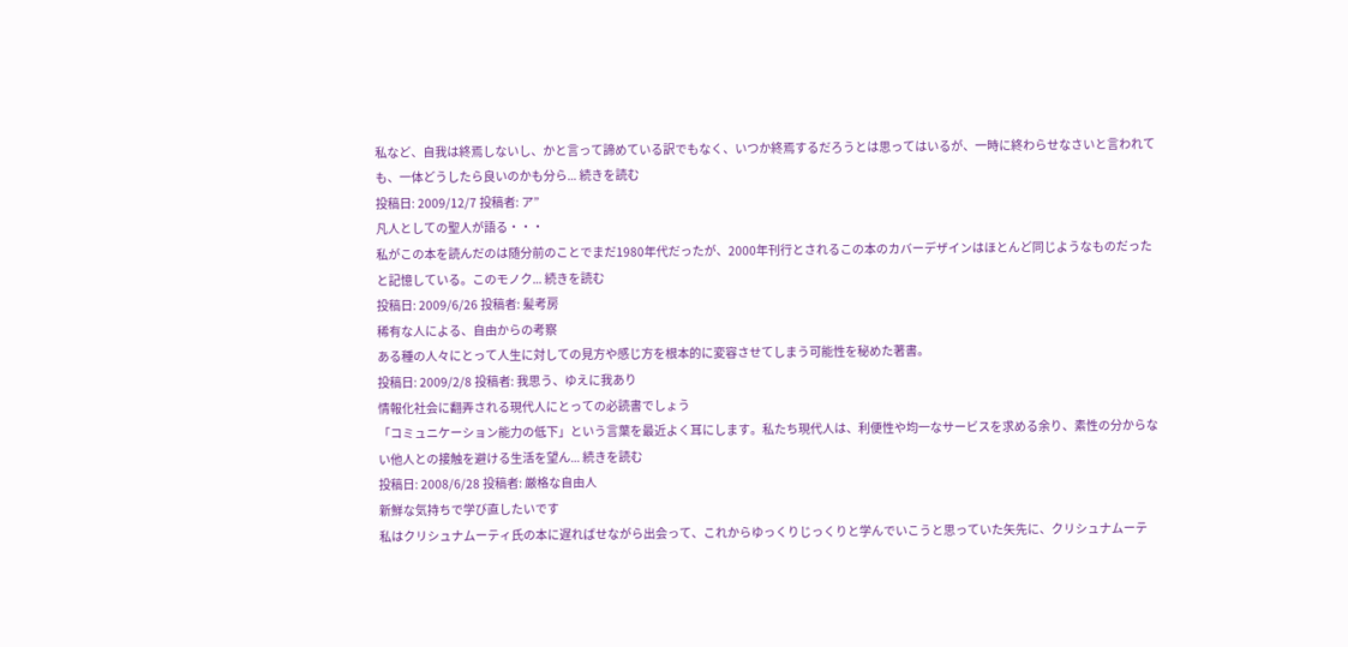私など、自我は終焉しないし、かと言って諦めている訳でもなく、いつか終焉するだろうとは思ってはいるが、一時に終わらせなさいと言われても、一体どうしたら良いのかも分ら... 続きを読む
投稿日: 2009/12/7 投稿者: ア”
凡人としての聖人が語る・・・
私がこの本を読んだのは随分前のことでまだ1980年代だったが、2000年刊行とされるこの本のカバーデザインはほとんど同じようなものだったと記憶している。このモノク... 続きを読む
投稿日: 2009/6/26 投稿者: 髪考房
稀有な人による、自由からの考察
ある種の人々にとって人生に対しての見方や感じ方を根本的に変容させてしまう可能性を秘めた著書。
投稿日: 2009/2/8 投稿者: 我思う、ゆえに我あり
情報化社会に翻弄される現代人にとっての必読書でしょう
「コミュニケーション能力の低下」という言葉を最近よく耳にします。私たち現代人は、利便性や均一なサービスを求める余り、素性の分からない他人との接触を避ける生活を望ん... 続きを読む
投稿日: 2008/6/28 投稿者: 厳格な自由人
新鮮な気持ちで学び直したいです
私はクリシュナムーティ氏の本に遅ればせながら出会って、これからゆっくりじっくりと学んでいこうと思っていた矢先に、クリシュナムーテ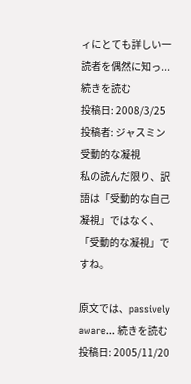ィにとても詳しい一読者を偶然に知っ... 続きを読む
投稿日: 2008/3/25 投稿者: ジャスミン
受動的な凝視
私の読んだ限り、訳語は「受動的な自己凝視」ではなく、「受動的な凝視」ですね。

原文では、passively aware... 続きを読む
投稿日: 2005/11/20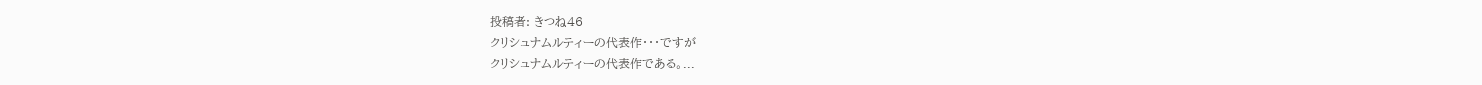投稿者: きつね46
クリシュナムルティーの代表作・・・ですが
クリシュナムルティーの代表作である。...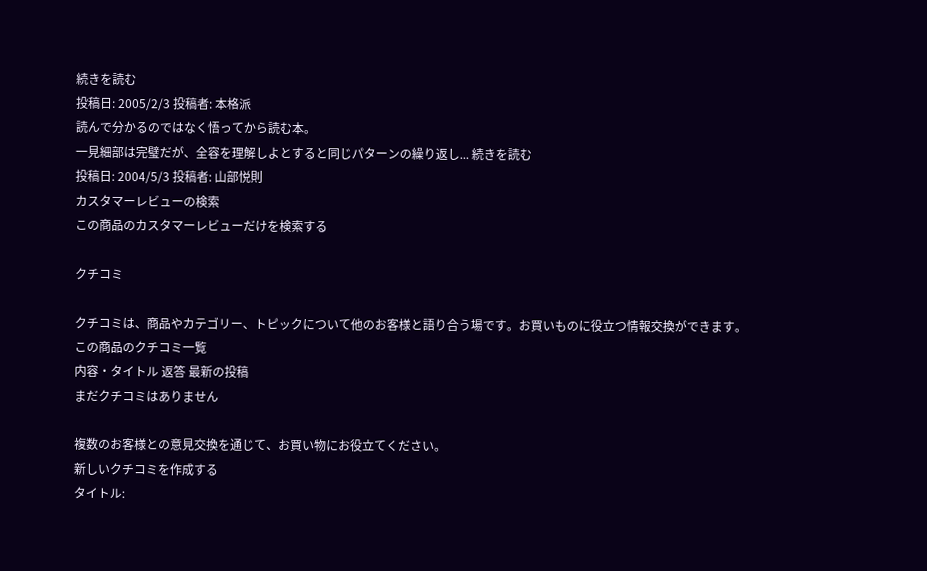続きを読む
投稿日: 2005/2/3 投稿者: 本格派
読んで分かるのではなく悟ってから読む本。
一見細部は完璧だが、全容を理解しよとすると同じパターンの繰り返し... 続きを読む
投稿日: 2004/5/3 投稿者: 山部悦則
カスタマーレビューの検索
この商品のカスタマーレビューだけを検索する

クチコミ

クチコミは、商品やカテゴリー、トピックについて他のお客様と語り合う場です。お買いものに役立つ情報交換ができます。
この商品のクチコミ一覧
内容・タイトル 返答 最新の投稿
まだクチコミはありません

複数のお客様との意見交換を通じて、お買い物にお役立てください。
新しいクチコミを作成する
タイトル: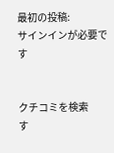最初の投稿:
サインインが必要です


クチコミを検索
す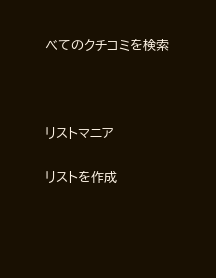べてのクチコミを検索



リストマニア

リストを作成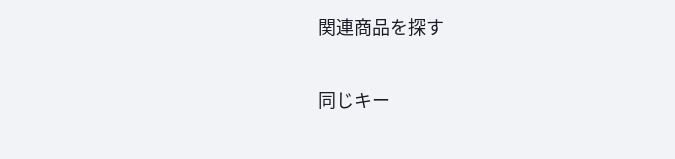関連商品を探す


同じキー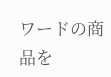ワードの商品を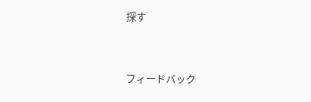探す


フィードバック